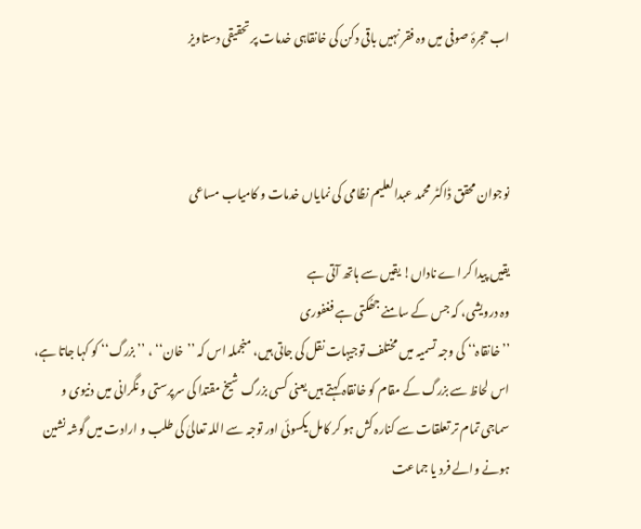اب حجرۂ صوفی میں وہ فقر نہیں باقی دکن کی خانقاہی خدمات پر تحقیقی دستاویز



نوجوان محقق ڈاکٹر محمد عبدالعلیم نظامی کی نمایاں خدمات و کامیاب مساعی

یقیں پیدا کر اے ناداں! یقیں سے ہاتھ آتی ہے
وہ درویشی، کہ جس کے سامنے جھُکتی ہے فغفوری
’’خانقاہ‘‘ کی وجہ تسمیہ میں مختلف توجیہات نقل کی جاتی ہیں، منجملہ اس کہ ’’خان‘‘ ، ’’بزرگ‘‘ کو کہا جاتا ہے، اس لحاظ سے بزرگ کے مقام کو خانقاہ کہتے ہیں یعنی کسی بزرگ شیخ مقتدا کی سرپرستی و نگرانی میں دنیوی و سماجی تمام تر تعلقات سے کنارہ کش ہو کر کامل یکسوئی اور توجہ سے اللہ تعالیٰ کی طلب و ارادت میں گوشہ نشین ہونے والے فرد یا جماعت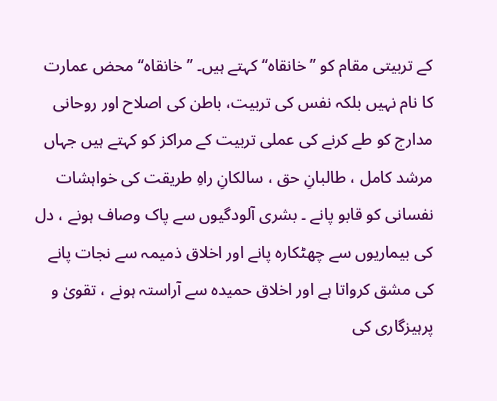کے تربیتی مقام کو ’’خانقاہ‘‘ کہتے ہیں۔ ’’خانقاہ‘‘ محض عمارت کا نام نہیں بلکہ نفس کی تربیت، باطن کی اصلاح اور روحانی مدارج کو طے کرنے کی عملی تربیت کے مراکز کو کہتے ہیں جہاں مرشد کامل ، طالبانِ حق ، سالکانِ راہِ طریقت کی خواہشات نفسانی کو قابو پانے ۔ بشری آلودگیوں سے پاک وصاف ہونے ، دل کی بیماریوں سے چھٹکارہ پانے اور اخلاق ذمیمہ سے نجات پانے کی مشق کرواتا ہے اور اخلاق حمیدہ سے آراستہ ہونے ، تقویٰ و پرہیزگاری کی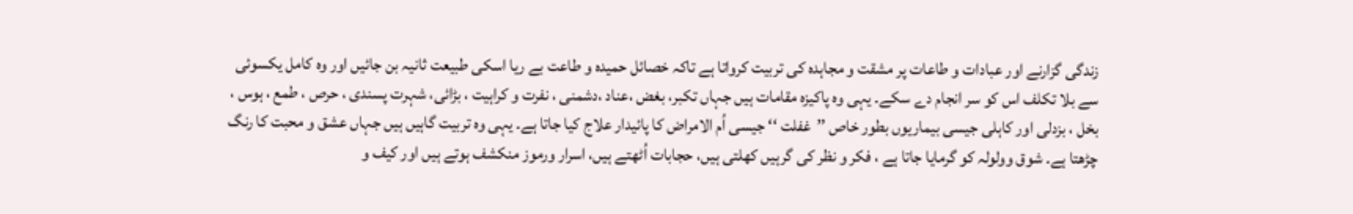زندگی گزارنے اور عبادات و طاعات پر مشقت و مجاہدہ کی تربیت کرواتا ہے تاکہ خصائل حمیدہ و طاعت بے ریا اسکی طبیعت ثانیہ بن جائیں اور وہ کامل یکسوئی سے بلا تکلف اس کو سر انجام دے سکے۔ یہی وہ پاکیزہ مقامات ہیں جہاں تکبر، بغض ،عناد ،دشمنی ، نفرت و کراہیت ، بڑائی، شہرت پسندی ، حرص ، طمع ، ہوس ، بخل ، بزدلی اور کاہلی جیسی بیماریوں بطور خاص ’’غفلت ‘‘ جیسی اُم الامراض کا پائیدار علاج کیا جاتا ہے۔ یہی وہ تربیت گاہیں ہیں جہاں عشق و محبت کا رنگ چڑھتا ہے۔ شوق وولولہ کو گرمایا جاتا ہے ، فکر و نظر کی گرہیں کھلتی ہیں، حجابات اُٹھتے ہیں، اسرار ورموز منکشف ہوتے ہیں اور کیف و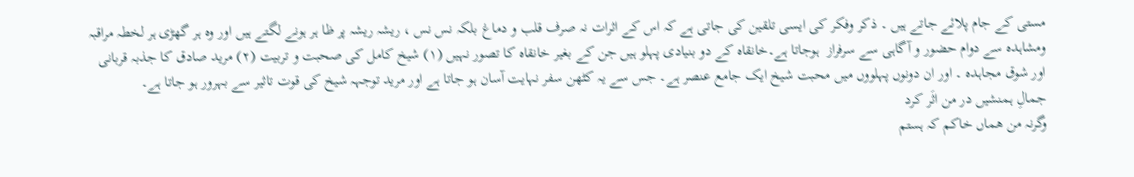مستی کے جام پلائے جاتے ہیں ۔ ذکر وفکر کی ایسی تلقین کی جاتی ہے کہ اس کے اثرات نہ صرف قلب و دماغ بلکہ نس نس ، ریشہ ریشہ پر ظا ہر ہونے لگتے ہیں اور وہ ہر گھڑی ہر لخطہ مراقبہ ومشاہدہ سے دوام حضور و آگاہی سے سرفراز  ہوجاتا ہے۔خانقاہ کے دو بنیادی پہلو ہیں جن کے بغیر خانقاہ کا تصور نہیں (۱) شیخ کامل کی صحبت و تربیت (۲) مرید صادق کا جذبہ قربانی اور شوق مجاہدہ ۔ اور ان دونوں پہلووں میں محبت شیخ ایک جامع عنصر ہے۔ جس سے یہ کٹھن سفر نہایت آسان ہو جاتا ہے اور مرید توجہہ شیخ کی قوت تاثیر سے بہرور ہو جاتا ہے۔
جمالِ ہمنشیں در من اثَر کرد
وگرنہ من ھماں خاکم کہ ہستم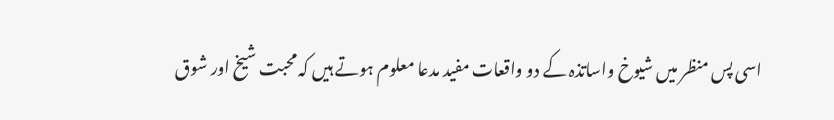اسی پس منظر میں شیوخ واساتذہ کے دو واقعات مفید مدعا معلوم ہوتے ہیں کہ محبت شیخ اور شوق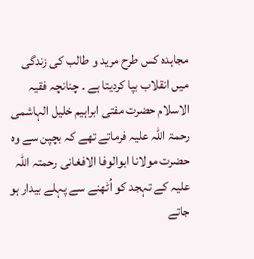مجاہدہ کس طرح مرید و طالب کی زندگی میں انقلاب بپا کردیتا ہے ۔ چنانچہ فقیہ الاسلام حضرت مفتی ابراہیم خلیل الہاشمی رحمۃ اللہ علیہ فرماتے تھے کہ بچپن سے وہ حضرت مولانا ابوالوفا الافغانی رحمتہ اللہ علیہ کے تہجد کو اُٹھنے سے پہلے بیدار ہو جاتے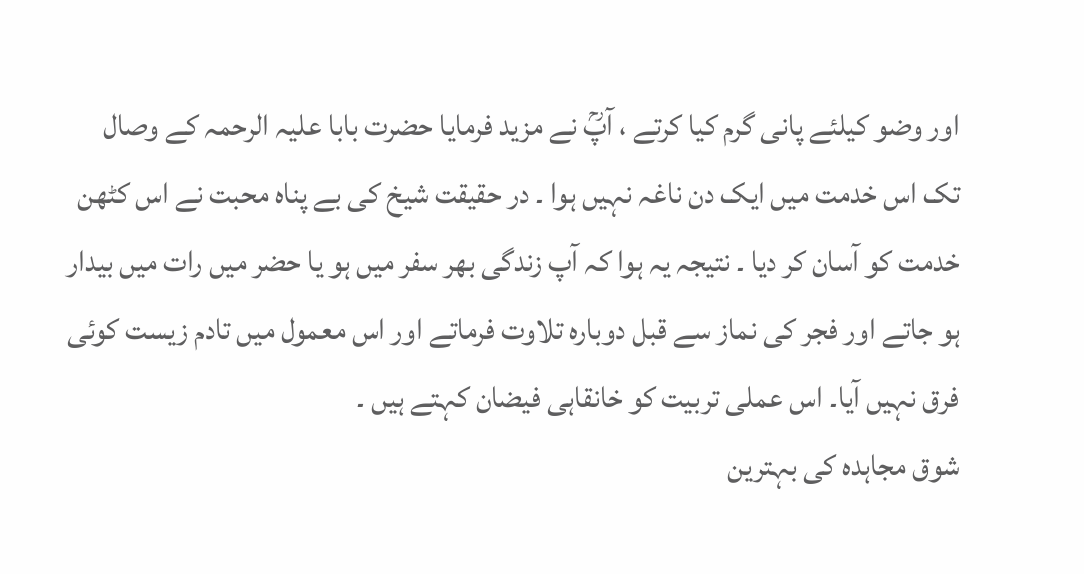اور وضو کیلئے پانی گرم کیا کرتے ، آپؒ نے مزید فرمایا حضرت بابا علیہ الرحمہ کے وصال تک اس خدمت میں ایک دن ناغہ نہیں ہوا ۔ در حقیقت شیخ کی بے پناہ محبت نے اس کٹھن خدمت کو آسان کر دیا ۔ نتیجہ یہ ہوا کہ آپ زندگی بھر سفر میں ہو یا حضر میں رات میں بیدار ہو جاتے اور فجر کی نماز سے قبل دوبارہ تلاوت فرماتے اور اس معمول میں تادم زیست کوئی فرق نہیں آیا۔ اس عملی تربیت کو خانقاہی فیضان کہتے ہیں ۔
شوق مجاہدہ کی بہترین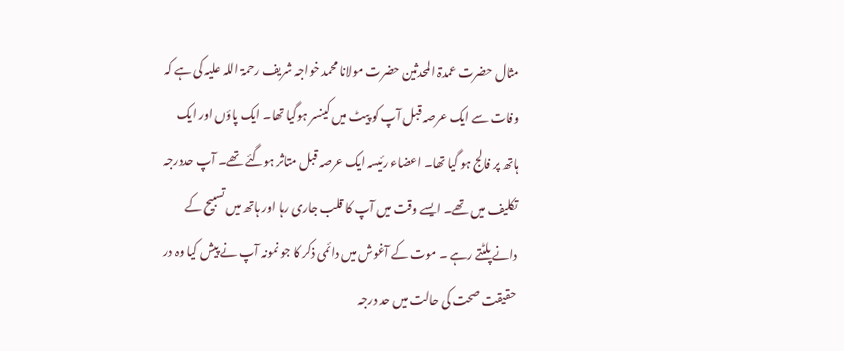مثال حضرت عمدۃ المحدثین حضرت مولانا محمد خواجہ شریف رحمۃ اللہ علیہ کی ہے کہ وفات سے ایک عرصہ قبل آپ کو پیٹ میں کینسر ہوگیا تھا۔ ایک پاؤں اور ایک ہاتھ پر فالج ہو گیا تھا۔ اعضاء رئیسہ ایک عرصہ قبل متاثر ہوگئے تھے۔ آپ حددرجہ تکلیف میں تھے۔ ایسے وقت میں آپ کا قلب جاری رہا اور ہاتھ میں تسبیح کے دانے پلٹتے رہے ۔ موت کے آغوش میں دائمی ذکر کا جو نمونہ آپ نے پیش کیا وہ در حقیقت صحت کی حالت میں حد درجہ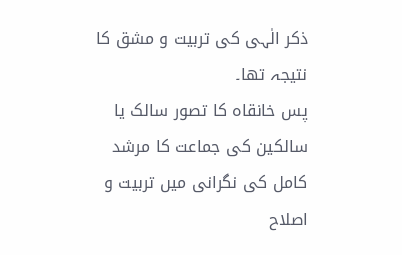ذکر الٰہی کی تربیت و مشق کا نتیجہ تھا۔
پس خانقاہ کا تصور سالک یا سالکین کی جماعت کا مرشد کامل کی نگرانی میں تربیت و اصلاح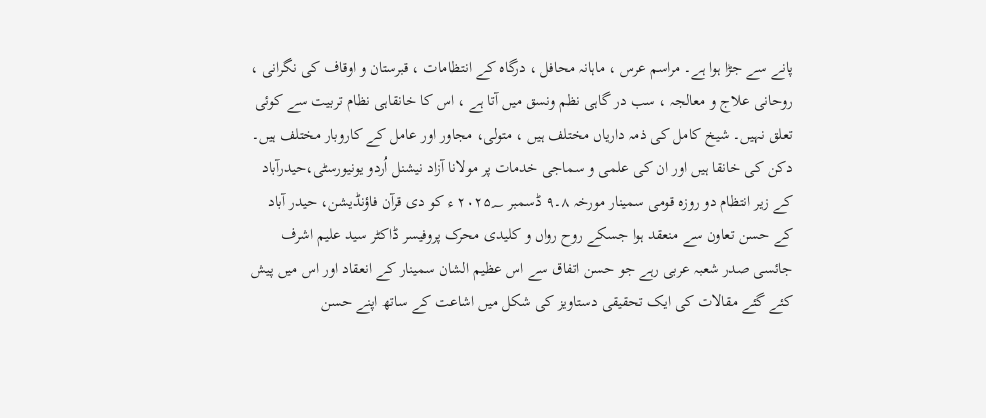پانے سے جڑا ہوا ہے۔ مراسم عرس ، ماہانہ محافل ، درگاہ کے انتظامات ، قبرستان و اوقاف کی نگرانی ، روحانی علاج و معالجہ ، سب در گاہی نظم ونسق میں آتا ہے ، اس کا خانقاہی نظام تربیت سے کوئی تعلق نہیں۔ شیخ کامل کی ذمہ داریاں مختلف ہیں ، متولی، مجاور اور عامل کے کاروبار مختلف ہیں۔
دکن کی خانقا ہیں اور ان کی علمی و سماجی خدمات پر مولانا آزاد نیشنل اُردو یونیورسٹی،حیدرآباد کے زیر انتظام دو روزہ قومی سمینار مورخہ ۸۔۹ ڈسمبر ۲۰۲۵؁ ء کو دی قرآن فاؤنڈیشن، حیدر آباد کے حسن تعاون سے منعقد ہوا جسکے روح رواں و کلیدی محرک پروفیسر ڈاکٹر سید علیم اشرف جائسی صدر شعبہ عربی رہے جو حسن اتفاق سے اس عظیم الشان سمینار کے انعقاد اور اس میں پیش کئے گئے مقالات کی ایک تحقیقی دستاویز کی شکل میں اشاعت کے ساتھ اپنے حسن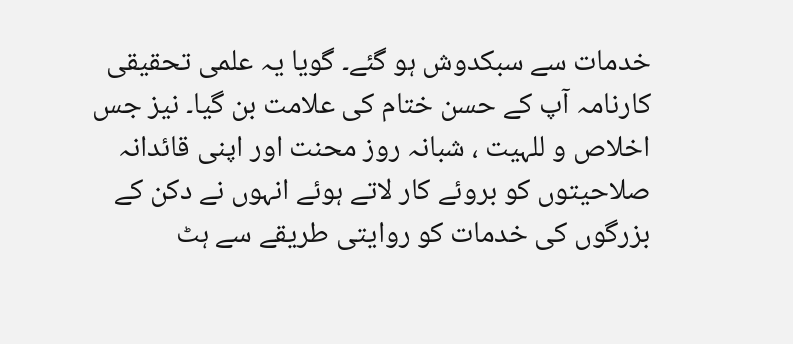خدمات سے سبکدوش ہو گئے۔ گویا یہ علمی تحقیقی کارنامہ آپ کے حسن ختام کی علامت بن گیا۔ نیز جس اخلاص و للہیت ، شبانہ روز محنت اور اپنی قائدانہ صلاحیتوں کو بروئے کار لاتے ہوئے انہوں نے دکن کے بزرگوں کی خدمات کو روایتی طریقے سے ہٹ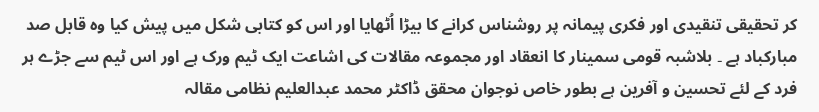کر تحقیقی تنقیدی اور فکری پیمانہ پر روشناس کرانے کا بیڑا اُٹھایا اور اس کو کتابی شکل میں پیش کیا وہ قابل صد مبارکباد ہے ۔ بلاشبہ قومی سمینار کا انعقاد اور مجموعہ مقالات کی اشاعت ایک ٹیم ورک ہے اور اس ٹیم سے جڑے ہر فرد کے لئے تحسین و آفرین ہے بطور خاص نوجوان محقق ڈاکٹر محمد عبدالعلیم نظامی مقالہ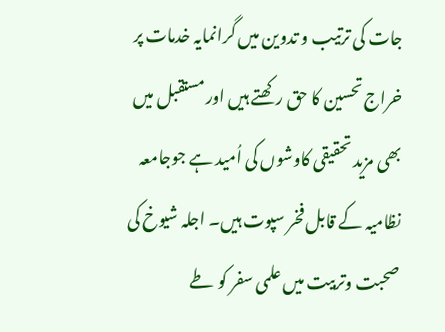جات کی ترتیب و تدوین میں گرانمایہ خدمات پر خراج تحسین کا حق رکھتے ہیں اور مستقبل میں بھی مزید تحقیقی کاوشوں کی اُمید ہے جوجامعہ نظامیہ کے قابل فخر سپوت ہیں۔ اجلہ شیوخ کی صحبت وتربیت میں علمی سفر کو طے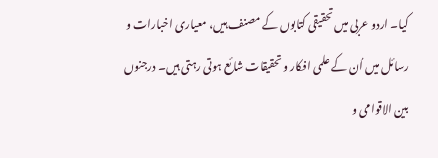کیا۔ اردو عربی میں تحقیقی کتابوں کے مصنف ہیں، معیاری اخبارات و رسائل میں اُن کے علمی افکار و تحقیقات شائع ہوتی رہتی ہیں۔ درجنوں بین الاقوامی و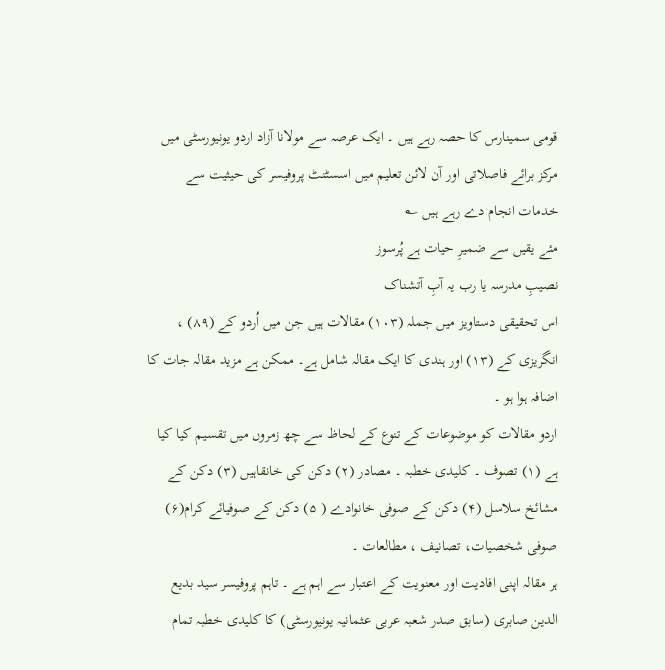قومی سمینارس کا حصہ رہے ہیں ۔ ایک عرصہ سے مولانا آزاد اردو یونیورسٹی میں مرکز برائے فاصلاتی اور آن لائن تعلیم میں اسسٹنٹ پروفیسر کی حیثیت سے خدمات انجام دے رہے ہیں ؎
مئے یقیں سے ضمیرِ حیات ہے پُرسوز
نصیبِ مدرسہ یا رب یہ آبِ آتشناک
اس تحقیقی دستاویز میں جملہ (۱۰۳) مقالات ہیں جن میں اُردو کے (۸۹) ، انگریزی کے (۱۳) اور ہندی کا ایک مقالہ شامل ہے۔ ممکن ہے مزید مقالہ جات کا اضافہ ہوا ہو ۔
اردو مقالات کو موضوعات کے تنوع کے لحاظ سے چھ زمروں میں تقسیم کیا کیا ہے (۱) تصوف ۔ کلیدی خطبہ ۔ مصادر (۲) دکن کی خانقاہیں (۳) دکن کے مشائخ سلاسل (۴) دکن کے صوفی خانوادے ( ۵) دکن کے صوفیائے کرام(۶) صوفی شخصیات، تصانیف ، مطالعات ۔
ہر مقالہ اپنی افادیت اور معنویت کے اعتبار سے اہم ہے ۔ تاہم پروفیسر سید بدیع الدین صابری (سابق صدر شعبہ عربی عثمانیہ یونیورسٹی) کا کلیدی خطبہ تمام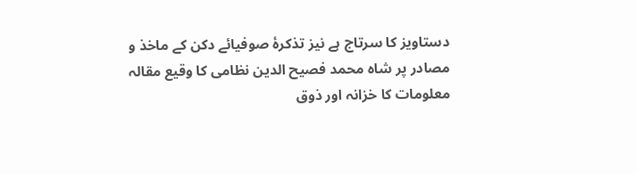دستاویز کا سرتاج ہے نیز تذکرۂ صوفیائے دکن کے ماخذ و مصادر پر شاہ محمد فصیح الدین نظامی کا وقیع مقالہ معلومات کا خزانہ اور ذوق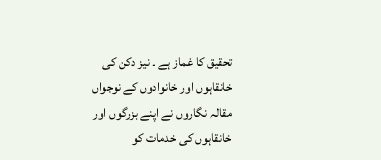تحقیق کا غماز ہے ۔ نیز دکن کی خانقاہوں اور خانوادوں کے نوجواں مقالہ نگاروں نے اپنے بزرگوں اور خانقاہوں کی خدمات کو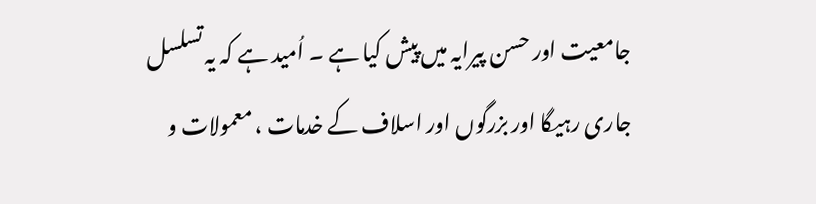جامعیت اور حسن پیرایہ میں پیش کیا ہے ۔ اُمید ہے کہ یہ تسلسل جاری رہیگا اور بزرگوں اور اسلاف کے خدمات ، معمولات و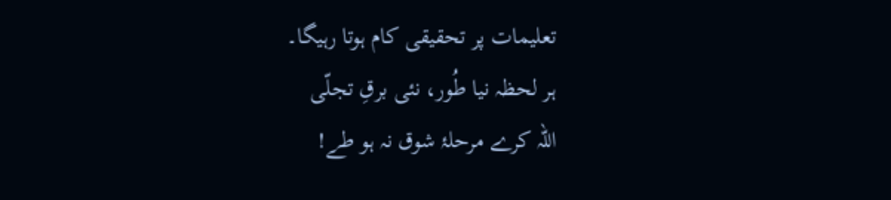تعلیمات پر تحقیقی کام ہوتا رہیگا۔
ہر لحظہ نیا طُور، نئی برقِ تجلّی
اللہ کرے مرحلۂ شوق نہ ہو طے!